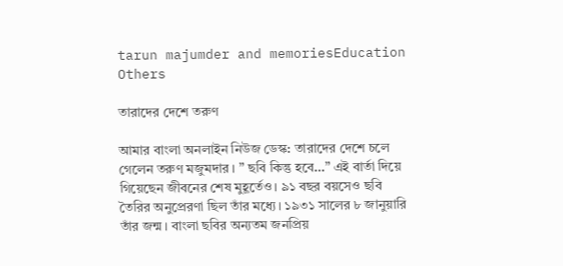tarun majumder and memoriesEducation Others

তারাদের দেশে তরুণ

আমার বাংলা অনলাইন নিউজ ডেস্ক: তারাদের দেশে চলে গেলেন তরুণ মজুমদার । ” ছবি কিন্তু হবে…” এই বার্তা দিয়ে গিয়েছেন জীবনের শেষ মুহূর্তেও। ৯১ বছর বয়সেও ছবি তৈরির অনুপ্রেরণা ছিল তাঁর মধ্যে। ১৯৩১ সালের ৮ জানুয়ারি তাঁর জন্ম। বাংলা ছবির অন্যতম জনপ্রিয়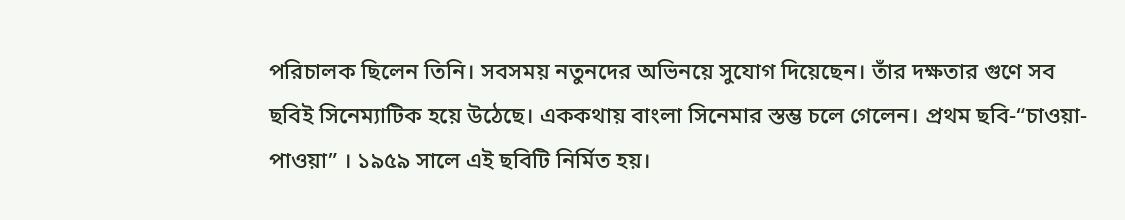পরিচালক ছিলেন তিনি। সবসময় নতুনদের অভিনয়ে সুযোগ দিয়েছেন। তাঁর দক্ষতার গুণে সব ছবিই সিনেম্যাটিক হয়ে উঠেছে। এককথায় বাংলা সিনেমার স্তম্ভ চলে গেলেন। প্রথম ছবি-“চাওয়া-পাওয়া” । ১৯৫৯ সালে এই ছবিটি নির্মিত হয়।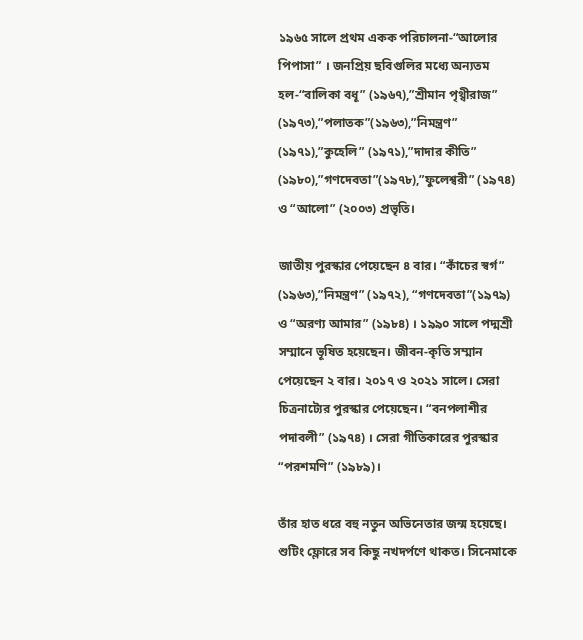১৯৬৫ সালে প্রথম একক পরিচালনা-“আলোর পিপাসা” । জনপ্রিয় ছবিগুলির মধ্যে অন্যতম হল-“বালিকা বধূ” (১৯৬৭),”শ্রীমান পৃথ্বীরাজ” (১৯৭৩),”পলাতক”(১৯৬৩),”নিমন্ত্রণ” (১৯৭১),”কুহেলি” (১৯৭১),”দাদার কীতি” (১৯৮০),”গণদেবতা”(১৯৭৮),”ফুলেশ্বরী” (১৯৭৪) ও “আলো” (২০০৩) প্রভৃতি।

জাতীয় পুরস্কার পেয়েছেন ৪ বার। “কাঁচের স্বর্গ” (১৯৬৩),”নিমন্ত্রণ” (১৯৭২), “গণদেবতা”(১৯৭৯) ও “অরণ্য আমার” (১৯৮৪) । ১৯৯০ সালে পদ্মশ্রী সম্মানে ভূষিত হয়েছেন। জীবন-কৃতি সম্মান পেয়েছেন ২ বার। ২০১৭ ও ২০২১ সালে। সেরা চিত্রনাট্যের পুরস্কার পেয়েছেন। “বনপলাশীর পদাবলী” (১৯৭৪) । সেরা গীতিকারের পুরস্কার “পরশমণি” (১৯৮৯)।

তাঁর হাত ধরে বহু নতুন অভিনেতার জন্ম হয়েছে। শুটিং ফ্লোরে সব কিছু নখদর্পণে থাকত। সিনেমাকে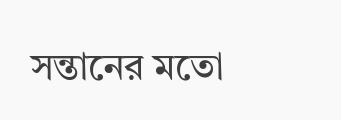সন্তানের মতো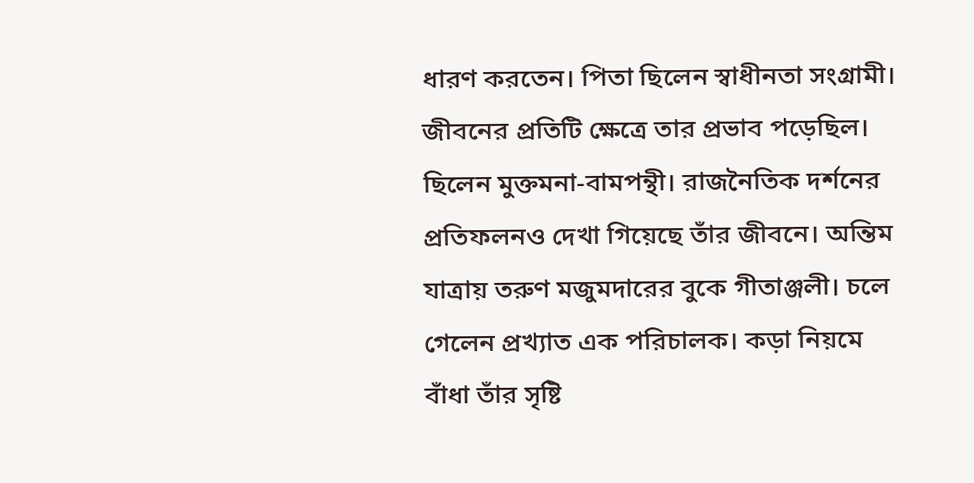ধারণ করতেন। পিতা ছিলেন স্বাধীনতা সংগ্রামী। জীবনের প্রতিটি ক্ষেত্রে তার প্রভাব পড়েছিল। ছিলেন মুক্তমনা-বামপন্থী। রাজনৈতিক দর্শনের প্রতিফলনও দেখা গিয়েছে তাঁর জীবনে। অন্তিম যাত্রায় তরুণ মজুমদারের বুকে গীতাঞ্জলী। চলে গেলেন প্রখ্যাত এক পরিচালক। কড়া নিয়মে বাঁধা তাঁর সৃষ্টি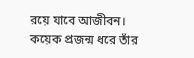রয়ে যাবে আজীবন। কয়েক প্রজন্ম ধরে তাঁর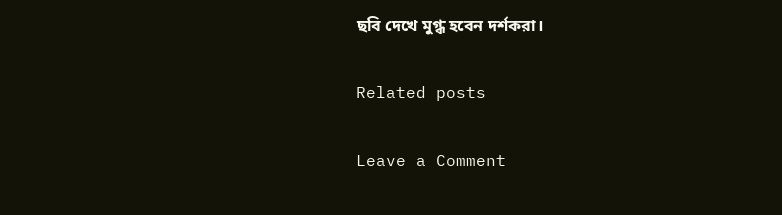ছবি দেখে মুগ্ধ হবেন দর্শকরা।

Related posts

Leave a Comment